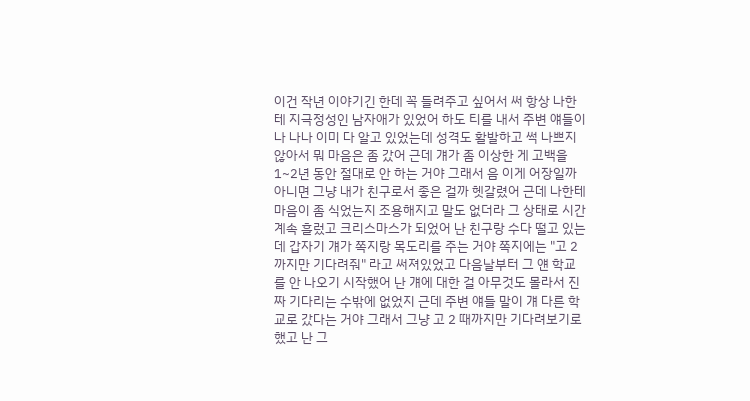이건 작년 이야기긴 한데 꼭 들려주고 싶어서 써 항상 나한테 지극정성인 남자애가 있었어 하도 티를 내서 주변 얘들이나 나나 이미 다 알고 있었는데 성격도 활발하고 썩 나쁘지 않아서 뭐 마음은 좀 갔어 근데 걔가 좀 이상한 게 고백을 1~2년 동안 절대로 안 하는 거야 그래서 음 이게 어장일까 아니면 그냥 내가 친구로서 좋은 걸까 헷갈렸어 근데 나한테 마음이 좀 식었는지 조용해지고 말도 없더라 그 상태로 시간 계속 흘렀고 크리스마스가 되었어 난 친구랑 수다 떨고 있는데 갑자기 걔가 쪽지랑 목도리를 주는 거야 쪽지에는 "고 2까지만 기다려줘" 라고 써져있었고 다음날부터 그 얜 학교를 안 나오기 시작했어 난 걔에 대한 걸 아무것도 몰라서 진짜 기다리는 수밖에 없었지 근데 주변 얘들 말이 걔 다른 학교로 갔다는 거야 그래서 그냥 고 2 때까지만 기다려보기로 했고 난 그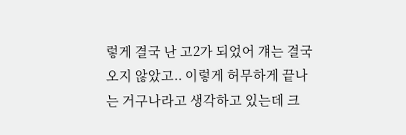렇게 결국 난 고2가 되었어 걔는 결국 오지 않았고.. 이렇게 허무하게 끝나는 거구나라고 생각하고 있는데 크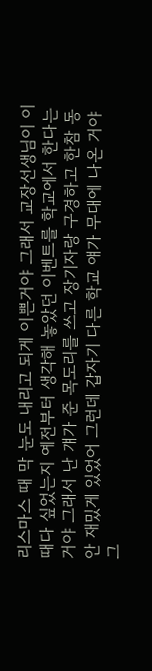리스마스 때 막 눈도 내리고 되게 이쁜거야 그래서 교장선생님이 이때다 싶었는지 예전부터 생각해 놓았던 이벤트를 학교에서 한다는 거야 그래서 난 걔가 준 목도리를 쓰고 장기자랑 구경하고 한참 동안 재밌게 있었어 그런데 갑자기 다른 학교 얘가 무대에 나온 거야 그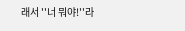래서 ''너 뭐야!''라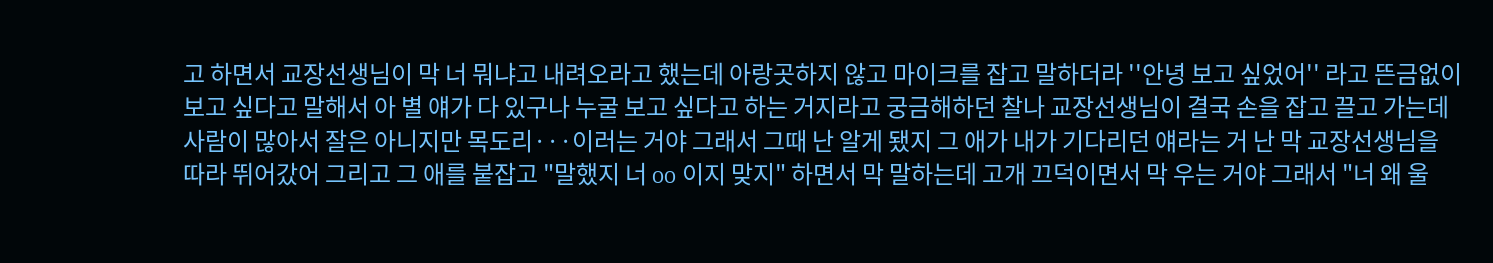고 하면서 교장선생님이 막 너 뭐냐고 내려오라고 했는데 아랑곳하지 않고 마이크를 잡고 말하더라 ''안녕 보고 싶었어'' 라고 뜬금없이 보고 싶다고 말해서 아 별 얘가 다 있구나 누굴 보고 싶다고 하는 거지라고 궁금해하던 찰나 교장선생님이 결국 손을 잡고 끌고 가는데 사람이 많아서 잘은 아니지만 목도리···이러는 거야 그래서 그때 난 알게 됐지 그 애가 내가 기다리던 얘라는 거 난 막 교장선생님을 따라 뛰어갔어 그리고 그 애를 붙잡고 "말했지 너 oo 이지 맞지" 하면서 막 말하는데 고개 끄덕이면서 막 우는 거야 그래서 "너 왜 울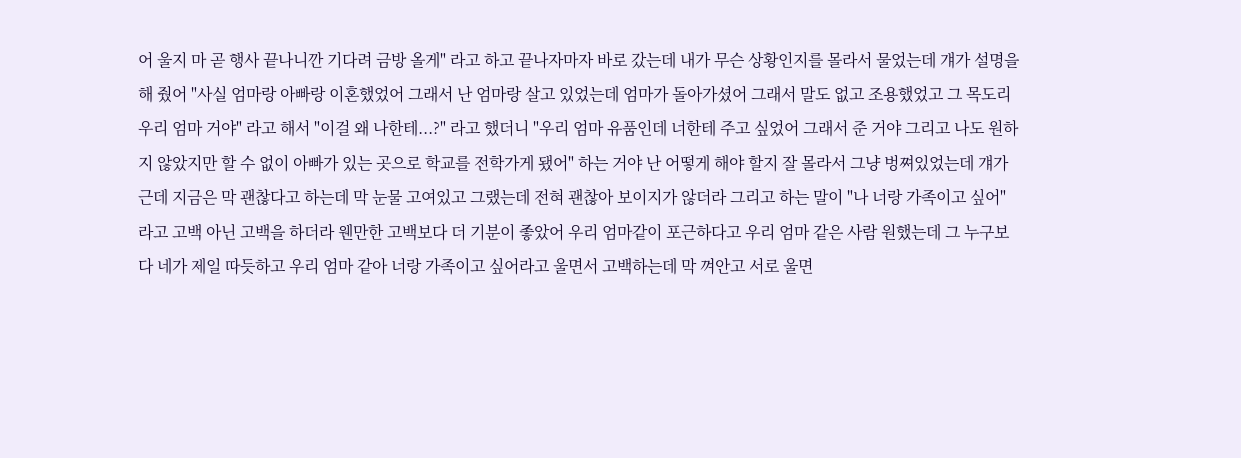어 울지 마 곧 행사 끝나니깐 기다려 금방 올게" 라고 하고 끝나자마자 바로 갔는데 내가 무슨 상황인지를 몰라서 물었는데 걔가 설명을 해 줬어 "사실 엄마랑 아빠랑 이혼했었어 그래서 난 엄마랑 살고 있었는데 엄마가 돌아가셨어 그래서 말도 없고 조용했었고 그 목도리 우리 엄마 거야" 라고 해서 "이걸 왜 나한테...?" 라고 했더니 "우리 엄마 유품인데 너한테 주고 싶었어 그래서 준 거야 그리고 나도 원하지 않았지만 할 수 없이 아빠가 있는 곳으로 학교를 전학가게 됐어" 하는 거야 난 어떻게 해야 할지 잘 몰라서 그냥 벙쪄있었는데 걔가 근데 지금은 막 괜찮다고 하는데 막 눈물 고여있고 그랬는데 전혀 괜찮아 보이지가 않더라 그리고 하는 말이 "나 너랑 가족이고 싶어"라고 고백 아닌 고백을 하더라 웬만한 고백보다 더 기분이 좋았어 우리 엄마같이 포근하다고 우리 엄마 같은 사람 원했는데 그 누구보다 네가 제일 따듯하고 우리 엄마 같아 너랑 가족이고 싶어라고 울면서 고백하는데 막 껴안고 서로 울면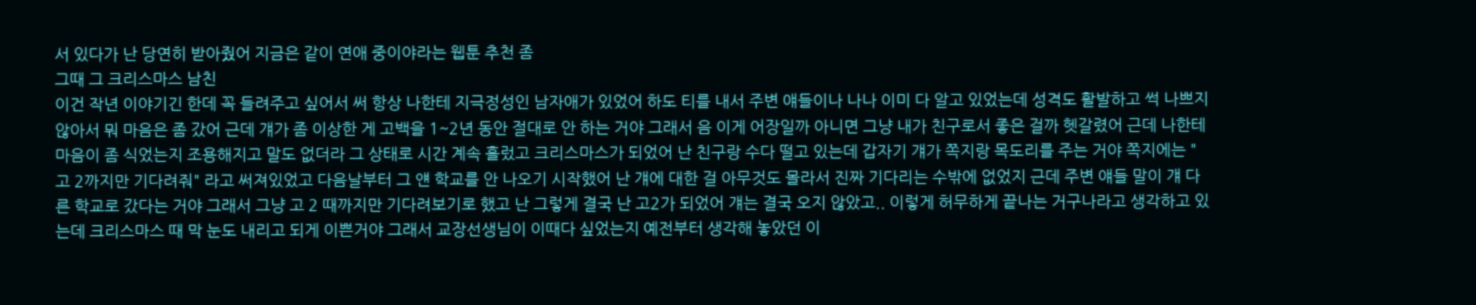서 있다가 난 당연히 받아줬어 지금은 같이 연애 중이야라는 웹툰 추천 좀
그때 그 크리스마스 남친
이건 작년 이야기긴 한데 꼭 들려주고 싶어서 써 항상 나한테 지극정성인 남자애가 있었어 하도 티를 내서 주변 얘들이나 나나 이미 다 알고 있었는데 성격도 활발하고 썩 나쁘지 않아서 뭐 마음은 좀 갔어 근데 걔가 좀 이상한 게 고백을 1~2년 동안 절대로 안 하는 거야 그래서 음 이게 어장일까 아니면 그냥 내가 친구로서 좋은 걸까 헷갈렸어 근데 나한테 마음이 좀 식었는지 조용해지고 말도 없더라 그 상태로 시간 계속 흘렀고 크리스마스가 되었어 난 친구랑 수다 떨고 있는데 갑자기 걔가 쪽지랑 목도리를 주는 거야 쪽지에는 "고 2까지만 기다려줘" 라고 써져있었고 다음날부터 그 얜 학교를 안 나오기 시작했어 난 걔에 대한 걸 아무것도 몰라서 진짜 기다리는 수밖에 없었지 근데 주변 얘들 말이 걔 다른 학교로 갔다는 거야 그래서 그냥 고 2 때까지만 기다려보기로 했고 난 그렇게 결국 난 고2가 되었어 걔는 결국 오지 않았고.. 이렇게 허무하게 끝나는 거구나라고 생각하고 있는데 크리스마스 때 막 눈도 내리고 되게 이쁜거야 그래서 교장선생님이 이때다 싶었는지 예전부터 생각해 놓았던 이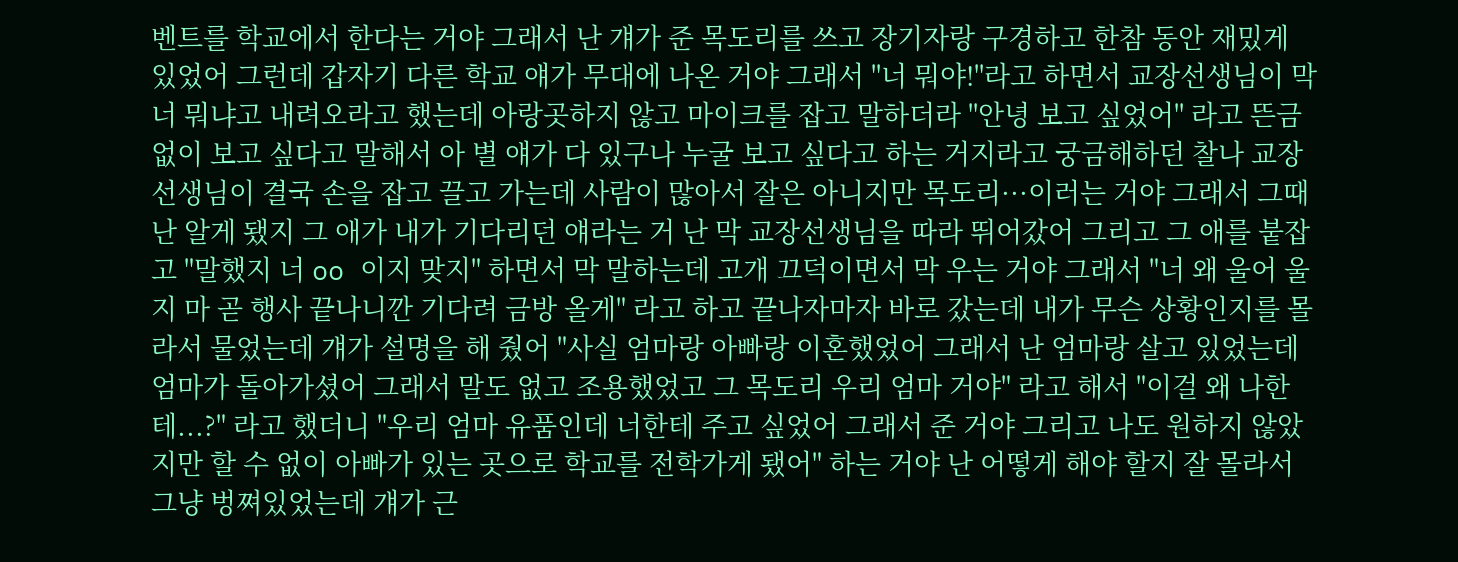벤트를 학교에서 한다는 거야 그래서 난 걔가 준 목도리를 쓰고 장기자랑 구경하고 한참 동안 재밌게 있었어 그런데 갑자기 다른 학교 얘가 무대에 나온 거야 그래서 ''너 뭐야!''라고 하면서 교장선생님이 막 너 뭐냐고 내려오라고 했는데 아랑곳하지 않고 마이크를 잡고 말하더라 ''안녕 보고 싶었어'' 라고 뜬금없이 보고 싶다고 말해서 아 별 얘가 다 있구나 누굴 보고 싶다고 하는 거지라고 궁금해하던 찰나 교장선생님이 결국 손을 잡고 끌고 가는데 사람이 많아서 잘은 아니지만 목도리···이러는 거야 그래서 그때 난 알게 됐지 그 애가 내가 기다리던 얘라는 거 난 막 교장선생님을 따라 뛰어갔어 그리고 그 애를 붙잡고 "말했지 너 oo 이지 맞지" 하면서 막 말하는데 고개 끄덕이면서 막 우는 거야 그래서 "너 왜 울어 울지 마 곧 행사 끝나니깐 기다려 금방 올게" 라고 하고 끝나자마자 바로 갔는데 내가 무슨 상황인지를 몰라서 물었는데 걔가 설명을 해 줬어 "사실 엄마랑 아빠랑 이혼했었어 그래서 난 엄마랑 살고 있었는데 엄마가 돌아가셨어 그래서 말도 없고 조용했었고 그 목도리 우리 엄마 거야" 라고 해서 "이걸 왜 나한테...?" 라고 했더니 "우리 엄마 유품인데 너한테 주고 싶었어 그래서 준 거야 그리고 나도 원하지 않았지만 할 수 없이 아빠가 있는 곳으로 학교를 전학가게 됐어" 하는 거야 난 어떻게 해야 할지 잘 몰라서 그냥 벙쪄있었는데 걔가 근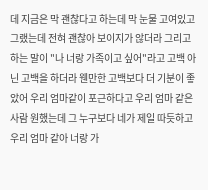데 지금은 막 괜찮다고 하는데 막 눈물 고여있고 그랬는데 전혀 괜찮아 보이지가 않더라 그리고 하는 말이 "나 너랑 가족이고 싶어"라고 고백 아닌 고백을 하더라 웬만한 고백보다 더 기분이 좋았어 우리 엄마같이 포근하다고 우리 엄마 같은 사람 원했는데 그 누구보다 네가 제일 따듯하고 우리 엄마 같아 너랑 가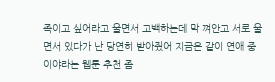족이고 싶어라고 울면서 고백하는데 막 껴안고 서로 울면서 있다가 난 당연히 받아줬어 지금은 같이 연애 중이야라는 웹툰 추천 좀